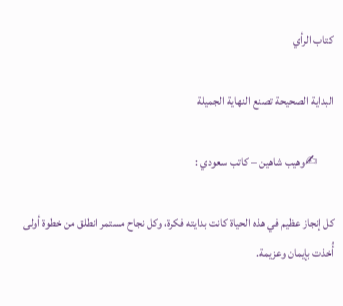كتاب الرأي

البداية الصحيحة تصنع النهاية الجميلة

       ✍وهيب شاهين – كاتب سعودي :

كل إنجاز عظيم في هذه الحياة كانت بدايته فكرة، وكل نجاح مستمر انطلق من خطوة أولى أُخذت بإيمان وعزيمة.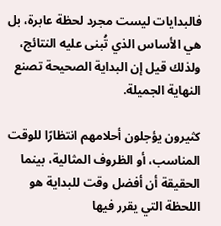فالبدايات ليست مجرد لحظة عابرة، بل هي الأساس الذي تُبنى عليه النتائج، ولذلك قيل إن البداية الصحيحة تصنع النهاية الجميلة.

كثيرون يؤجلون أحلامهم انتظارًا للوقت المناسب، أو الظروف المثالية، بينما الحقيقة أن أفضل وقت للبداية هو اللحظة التي يقرر فيها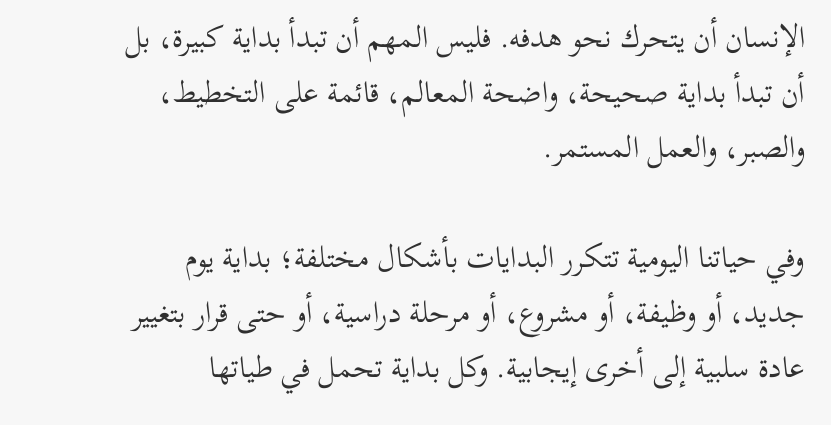الإنسان أن يتحرك نحو هدفه. فليس المهم أن تبدأ بداية كبيرة، بل أن تبدأ بداية صحيحة، واضحة المعالم، قائمة على التخطيط، والصبر، والعمل المستمر.

وفي حياتنا اليومية تتكرر البدايات بأشكال مختلفة؛ بداية يوم جديد، أو وظيفة، أو مشروع، أو مرحلة دراسية، أو حتى قرار بتغيير عادة سلبية إلى أخرى إيجابية. وكل بداية تحمل في طياتها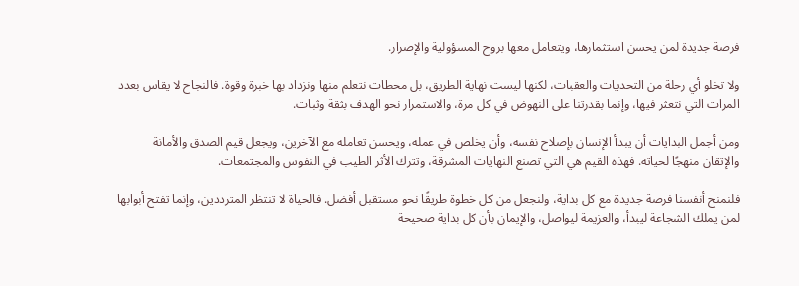فرصة جديدة لمن يحسن استثمارها، ويتعامل معها بروح المسؤولية والإصرار.

ولا تخلو أي رحلة من التحديات والعقبات، لكنها ليست نهاية الطريق، بل محطات نتعلم منها ونزداد بها خبرة وقوة. فالنجاح لا يقاس بعدد المرات التي نتعثر فيها، وإنما بقدرتنا على النهوض في كل مرة، والاستمرار نحو الهدف بثقة وثبات.

ومن أجمل البدايات أن يبدأ الإنسان بإصلاح نفسه، وأن يخلص في عمله، ويحسن تعامله مع الآخرين، ويجعل قيم الصدق والأمانة والإتقان منهجًا لحياته. فهذه القيم هي التي تصنع النهايات المشرقة، وتترك الأثر الطيب في النفوس والمجتمعات.

فلنمنح أنفسنا فرصة جديدة مع كل بداية، ولنجعل من كل خطوة طريقًا نحو مستقبل أفضل. فالحياة لا تنتظر المترددين، وإنما تفتح أبوابها لمن يملك الشجاعة ليبدأ، والعزيمة ليواصل، والإيمان بأن كل بداية صحيحة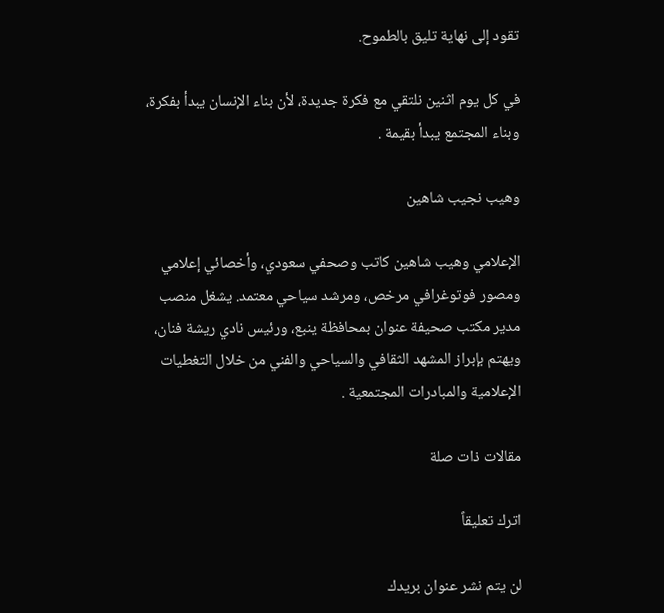تقود إلى نهاية تليق بالطموح.

في كل يوم اثنين نلتقي مع فكرة جديدة، لأن بناء الإنسان يبدأ بفكرة، وبناء المجتمع يبدأ بقيمة .

وهيب نجيب شاهين

الإعلامي وهيب شاهين كاتب وصحفي سعودي، وأخصائي إعلامي ومصور فوتوغرافي مرخص، ومرشد سياحي معتمد. يشغل منصب مدير مكتب صحيفة عنوان بمحافظة ينبع، ورئيس نادي ريشة فنان، ويهتم بإبراز المشهد الثقافي والسياحي والفني من خلال التغطيات الإعلامية والمبادرات المجتمعية .

مقالات ذات صلة

اترك تعليقاً

لن يتم نشر عنوان بريدك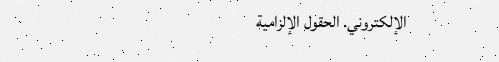الإلكتروني. الحقول الإلزامية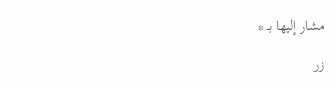مشار إليها بـ *

زر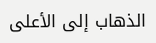الذهاب إلى الأعلى